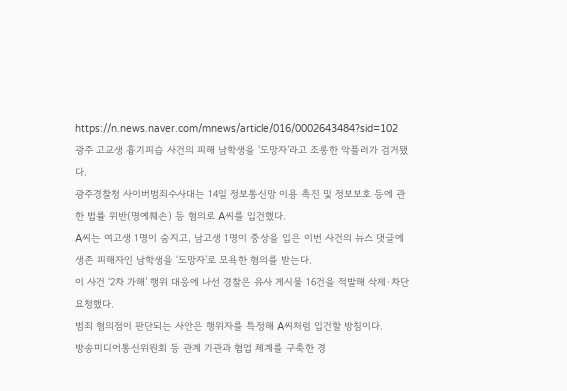https://n.news.naver.com/mnews/article/016/0002643484?sid=102
광주 고교생 흉기피습 사건의 피해 남학생을 ‘도망자’라고 조롱한 악플러가 검거됐다.
광주경찰청 사이버범죄수사대는 14일 정보통신망 이용 촉진 및 정보보호 등에 관한 법률 위반(명예훼손) 등 혐의로 A씨를 입건했다.
A씨는 여고생 1명이 숨지고, 남고생 1명이 중상을 입은 이번 사건의 뉴스 댓글에 생존 피해자인 남학생을 ‘도망자’로 모욕한 혐의를 받는다.
이 사건 ‘2차 가해’ 행위 대응에 나선 경찰은 유사 게시물 16건을 적발해 삭제·차단 요청했다.
범죄 혐의점이 판단되는 사안은 행위자를 특정해 A씨처럼 입건할 방침이다.
방송미디어통신위원회 등 관계 기관과 협업 체계를 구축한 경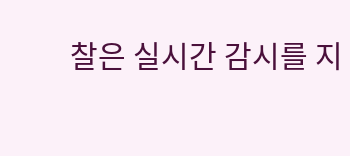찰은 실시간 감시를 지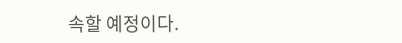속할 예정이다.